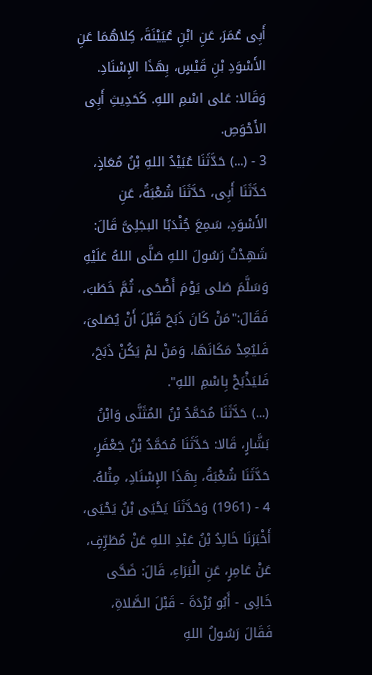أَبِى عُمَرَ، عَنِ ابْنِ عُيَيْنَةَ، كِلاهُمَا عَنِ الأَسْوَدِ بْنِ قَيْسٍ، بِهَذَا الإِسْنَادِ. وَقَالا: عَلى اسْمِ اللهِ. كَحَدِيثِ أَبِى الأَحْوَصِ.
3 - (...) حَدَّثَنَا عُبَيْدُ اللهِ بْنُ مُعَاذٍ، حَدَّثَنَا أَبِى، حَدَّثَنَا شُعْبَةُ، عَنِ الأَسْوَدِ، سَمِعَ جُنْدَبًا البجَلِىَّ قَالَ: شَهِدْتُ رَسُولَ اللهِ صَلَّى اللهُ عَلَيْهِ وَسَلَّمَ صَلى يَوْمَ أَضْحَى، ثُمَّ خَطَبَ، فَقَالَ:"مَنْ كَانَ ذَبَحَ قَبْلَ أَنْ يُصَلىَ، فَليُعِدْ مَكَانَهَا، وَمَنْ لمْ يَكُنْ ذَبَحَ، فَليَذْبَحْ بِاسْمِ اللهِ".
(...) حَدَّثَنَا مُحَمَّدُ بْنُ المُثَنَّى وَابْنُ بَشَّارٍ، قَالا: حَدَّثَنَا مُحَمَّدُ بْنُ جَعْفَرٍ، حَدَّثَنَا شُعْبَةُ، بِهَذَا الإِسْنَادِ، مِثْلهُ.
4 - (1961) وَحَدَّثَنَا يَحْيَى بْنُ يَحْيَى، أَخْبَرَنَا خَالِدُ بْنُ عَبْدِ اللهِ عَنْ مُطَرِّفٍ، عَنْ عَامِرٍ، عَنِ الْبَرَاءِ، قَالَ: ضَحَّى خَالِى - أَبُو بُرْدَةَ - قَبْلَ الصَّلاةِ، فَقَالَ رَسُولُ اللهِ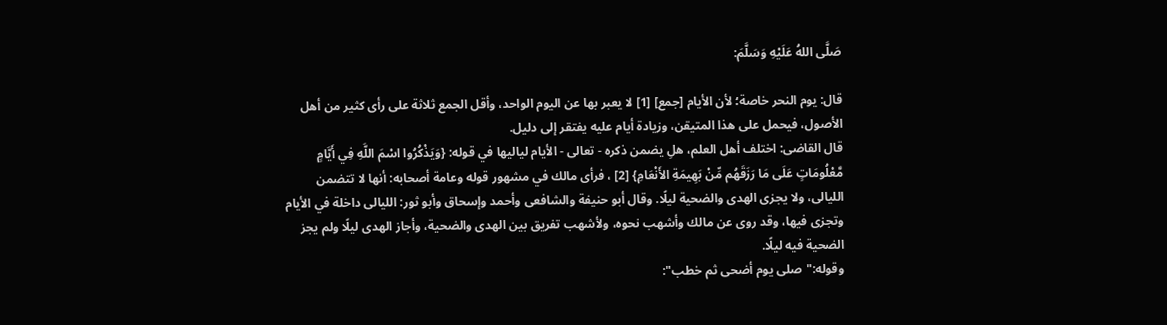صَلَّى اللهُ عَلَيْهِ وَسَلَّمَ:

قال: يوم النحر خاصة؛ لأن الأيام [جمع] [1] لا يعبر بها عن اليوم الواحد، وأقل الجمع ثلاثة على رأى كثير من أهل الأصول، فيحمل على هذا المتيقن، وزيادة أيام عليه يفتقر إلى دليل.
قال القاضى: اختلف أهل العلم، هلِ يضمن ذكره - تعالى - الأيام لياليها في قوله: {وَيَذْكُرُوا اسْمَ اللَّهِ فِي أَيَّامٍ مَّعْلُومَاتٍ عَلَى مَا رَزَقَهُم مِّنْ بَهِيمَةِ الأَنْعَامِ} [2] ، فرأى مالك في مشهور قوله وعامة أصحابه: أنها لا تتضمن الليالى، ولا يجزى الهدى والضحية ليلًا. وقال أبو حنيفة والشافعى وأحمد وإسحاق وأبو ثور: الليالى داخلة في الأيام وتجزى فيها، وقد روى عن مالك وأشهب نحوه، ولأشهب تفريق بين الهدى والضحية، وأجاز الهدى ليلًا ولم يجز الضحية فيه ليلًا.
وقوله:"صلى يوم أضحى ثم خطب":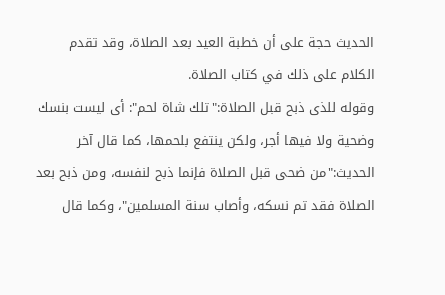الحديث حجة على أن خطبة العيد بعد الصلاة، وقد تقدم الكلام على ذلك في كتاب الصلاة.
وقوله للذى ذبح قبل الصلاة:"تلك شاة لحم": أى ليست بنسك وضحية ولا فيها أجر، ولكن ينتفع بلحمها، كما قال آخر الحديث:"من ضحى قبل الصلاة فإنما ذبح لنفسه، ومن ذبح بعد الصلاة فقد تم نسكه، وأصاب سنة المسلمين"، وكما قال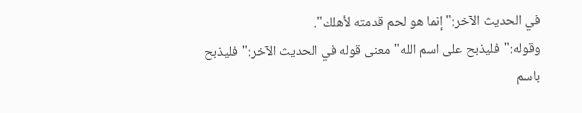في الحديث الآخر:"إنما هو لحم قدمته لأهلك".
وقوله:"فليذبح على اسم الله"معنى قوله في الحديث الآخر:"فليذبح باسم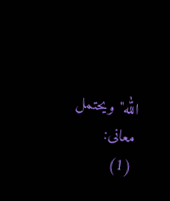الله"ويحتمل معانى:
(1)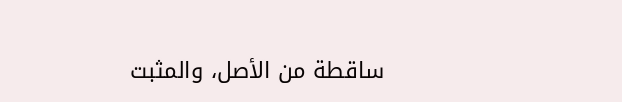ساقطة من الأصل، والمثبت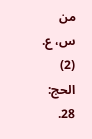من س، ع.
(2) الحج: 28.